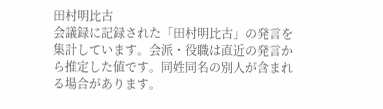田村明比古
会議録に記録された「田村明比古」の発言を集計しています。会派・役職は直近の発言から推定した値です。同姓同名の別人が含まれる場合があります。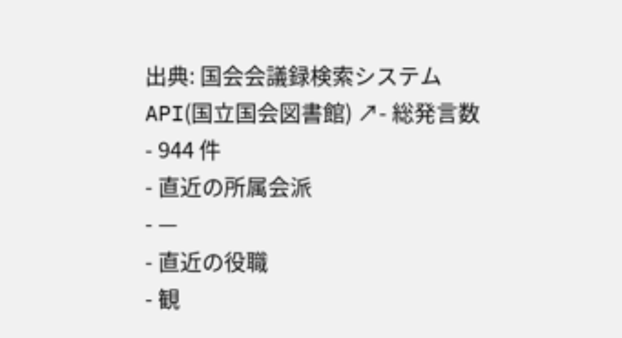出典: 国会会議録検索システム API(国立国会図書館) ↗- 総発言数
- 944 件
- 直近の所属会派
- —
- 直近の役職
- 観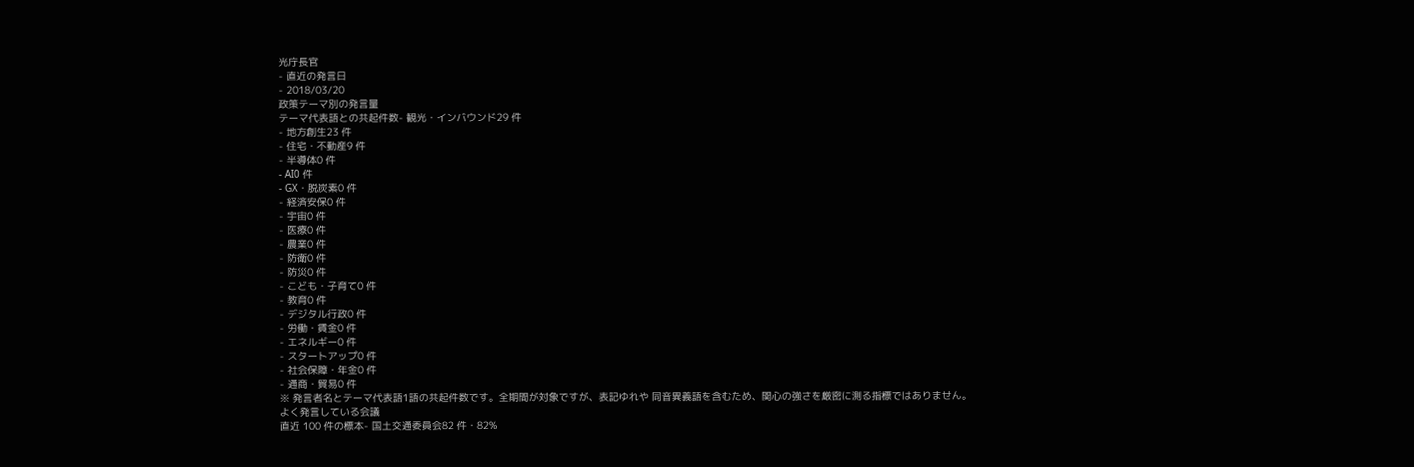光庁長官
- 直近の発言日
- 2018/03/20
政策テーマ別の発言量
テーマ代表語との共起件数- 観光・インバウンド29 件
- 地方創生23 件
- 住宅・不動産9 件
- 半導体0 件
- AI0 件
- GX・脱炭素0 件
- 経済安保0 件
- 宇宙0 件
- 医療0 件
- 農業0 件
- 防衛0 件
- 防災0 件
- こども・子育て0 件
- 教育0 件
- デジタル行政0 件
- 労働・賃金0 件
- エネルギー0 件
- スタートアップ0 件
- 社会保障・年金0 件
- 通商・貿易0 件
※ 発言者名とテーマ代表語1語の共起件数です。全期間が対象ですが、表記ゆれや 同音異義語を含むため、関心の強さを厳密に測る指標ではありません。
よく発言している会議
直近 100 件の標本- 国土交通委員会82 件・82%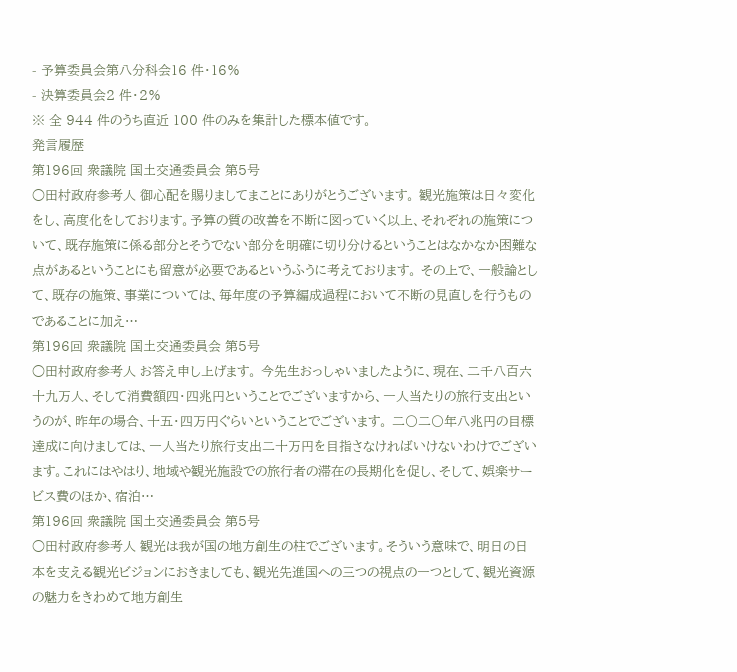- 予算委員会第八分科会16 件・16%
- 決算委員会2 件・2%
※ 全 944 件のうち直近 100 件のみを集計した標本値です。
発言履歴
第196回 衆議院 国土交通委員会 第5号
○田村政府参考人 御心配を賜りましてまことにありがとうございます。 観光施策は日々変化をし、高度化をしております。予算の質の改善を不断に図っていく以上、それぞれの施策について、既存施策に係る部分とそうでない部分を明確に切り分けるということはなかなか困難な点があるということにも留意が必要であるというふうに考えております。 その上で、一般論として、既存の施策、事業については、毎年度の予算編成過程において不断の見直しを行うものであることに加え…
第196回 衆議院 国土交通委員会 第5号
○田村政府参考人 お答え申し上げます。 今先生おっしゃいましたように、現在、二千八百六十九万人、そして消費額四・四兆円ということでございますから、一人当たりの旅行支出というのが、昨年の場合、十五・四万円ぐらいということでございます。 二〇二〇年八兆円の目標達成に向けましては、一人当たり旅行支出二十万円を目指さなければいけないわけでございます。これにはやはり、地域や観光施設での旅行者の滞在の長期化を促し、そして、娯楽サービス費のほか、宿泊…
第196回 衆議院 国土交通委員会 第5号
○田村政府参考人 観光は我が国の地方創生の柱でございます。そういう意味で、明日の日本を支える観光ビジョンにおきましても、観光先進国への三つの視点の一つとして、観光資源の魅力をきわめて地方創生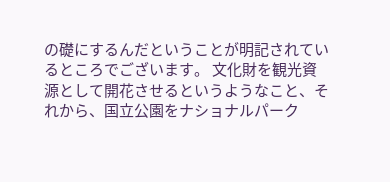の礎にするんだということが明記されているところでございます。 文化財を観光資源として開花させるというようなこと、それから、国立公園をナショナルパーク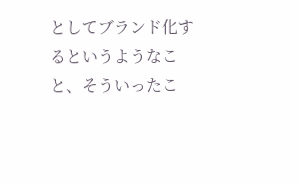としてブランド化するというようなこと、そういったこ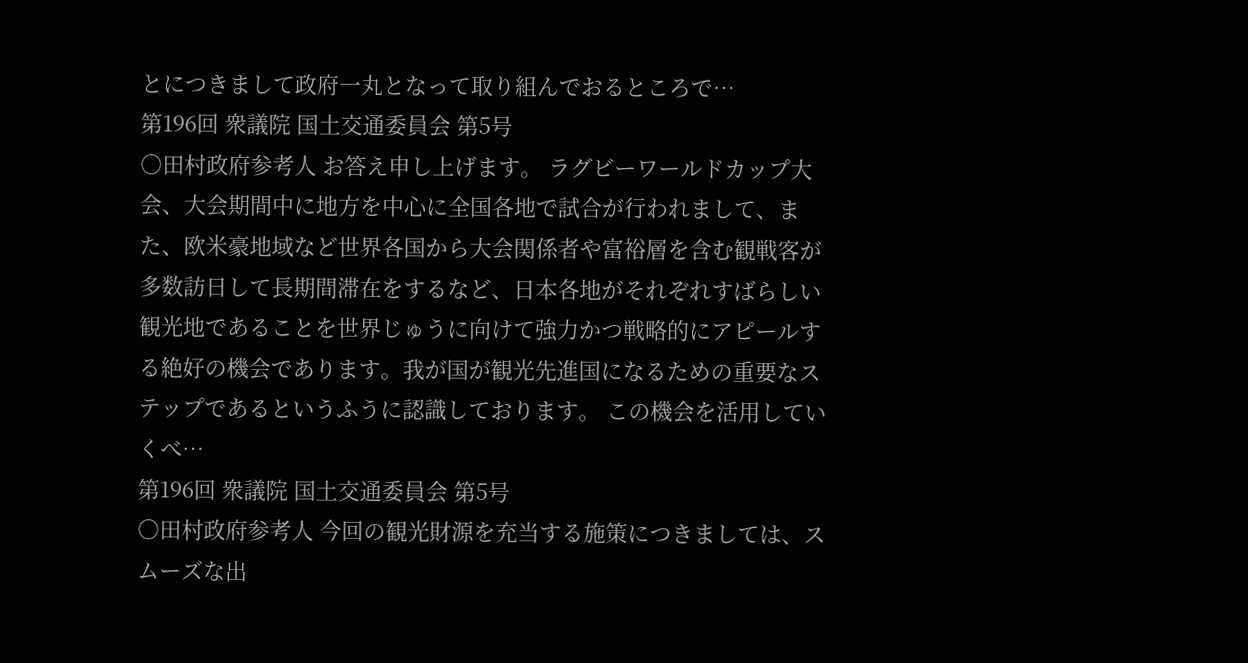とにつきまして政府一丸となって取り組んでおるところで…
第196回 衆議院 国土交通委員会 第5号
○田村政府参考人 お答え申し上げます。 ラグビーワールドカップ大会、大会期間中に地方を中心に全国各地で試合が行われまして、また、欧米豪地域など世界各国から大会関係者や富裕層を含む観戦客が多数訪日して長期間滞在をするなど、日本各地がそれぞれすばらしい観光地であることを世界じゅうに向けて強力かつ戦略的にアピールする絶好の機会であります。我が国が観光先進国になるための重要なステップであるというふうに認識しております。 この機会を活用していくべ…
第196回 衆議院 国土交通委員会 第5号
○田村政府参考人 今回の観光財源を充当する施策につきましては、スムーズな出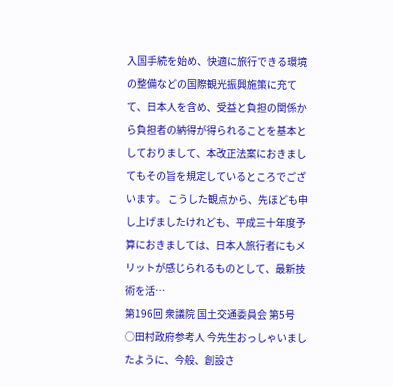入国手続を始め、快適に旅行できる環境の整備などの国際観光振興施策に充てて、日本人を含め、受益と負担の関係から負担者の納得が得られることを基本としておりまして、本改正法案におきましてもその旨を規定しているところでございます。 こうした観点から、先ほども申し上げましたけれども、平成三十年度予算におきましては、日本人旅行者にもメリットが感じられるものとして、最新技術を活…
第196回 衆議院 国土交通委員会 第5号
○田村政府参考人 今先生おっしゃいましたように、今般、創設さ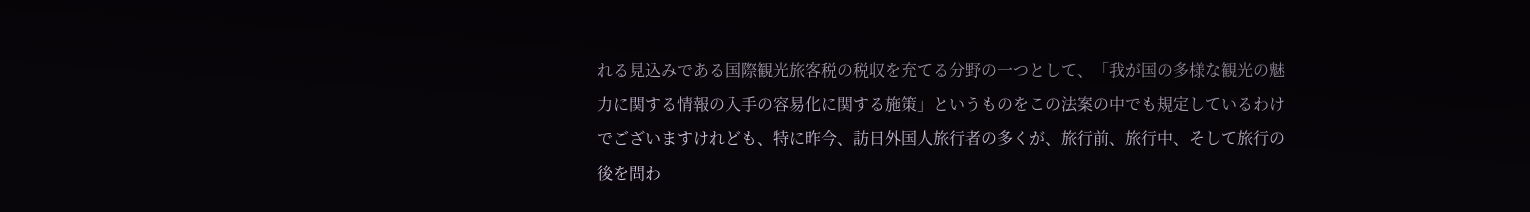れる見込みである国際観光旅客税の税収を充てる分野の一つとして、「我が国の多様な観光の魅力に関する情報の入手の容易化に関する施策」というものをこの法案の中でも規定しているわけでございますけれども、特に昨今、訪日外国人旅行者の多くが、旅行前、旅行中、そして旅行の後を問わ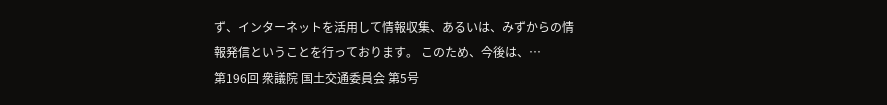ず、インターネットを活用して情報収集、あるいは、みずからの情報発信ということを行っております。 このため、今後は、…
第196回 衆議院 国土交通委員会 第5号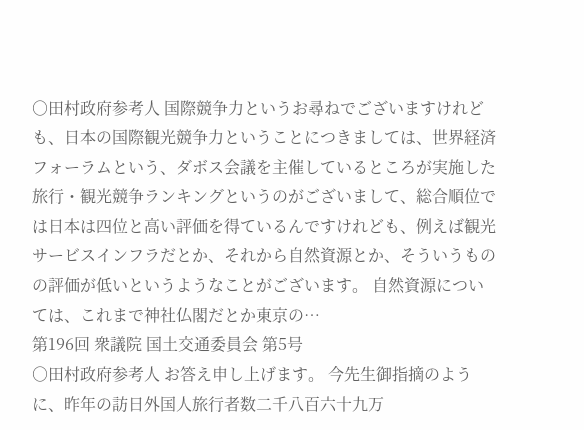○田村政府参考人 国際競争力というお尋ねでございますけれども、日本の国際観光競争力ということにつきましては、世界経済フォーラムという、ダボス会議を主催しているところが実施した旅行・観光競争ランキングというのがございまして、総合順位では日本は四位と高い評価を得ているんですけれども、例えば観光サービスインフラだとか、それから自然資源とか、そういうものの評価が低いというようなことがございます。 自然資源については、これまで神社仏閣だとか東京の…
第196回 衆議院 国土交通委員会 第5号
○田村政府参考人 お答え申し上げます。 今先生御指摘のように、昨年の訪日外国人旅行者数二千八百六十九万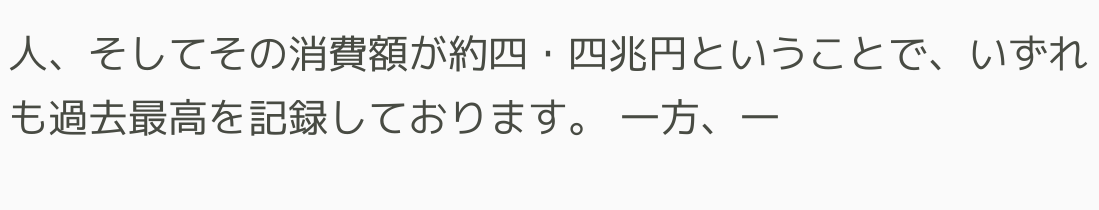人、そしてその消費額が約四・四兆円ということで、いずれも過去最高を記録しております。 一方、一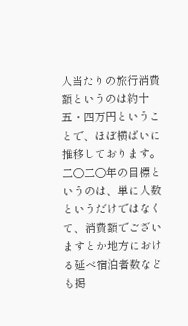人当たりの旅行消費額というのは約十五・四万円ということで、ほぼ横ばいに推移しております。 二〇二〇年の目標というのは、単に人数というだけではなくて、消費額でございますとか地方における延べ宿泊者数なども掲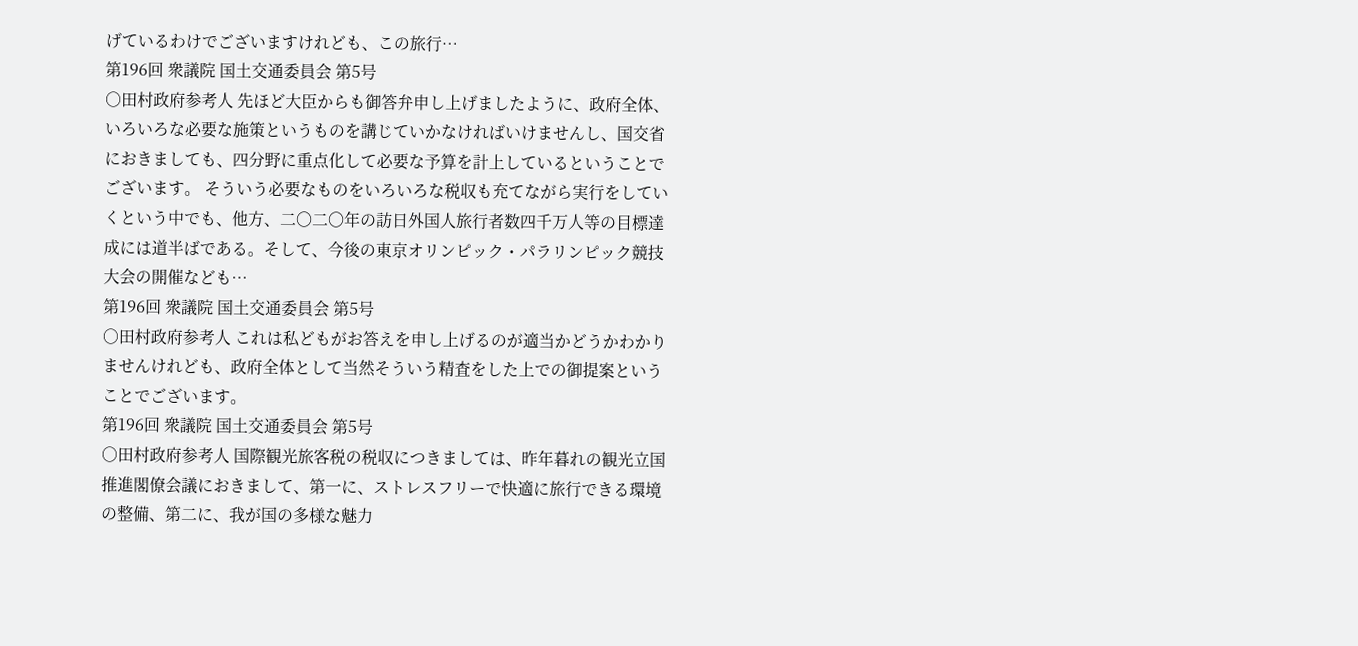げているわけでございますけれども、この旅行…
第196回 衆議院 国土交通委員会 第5号
○田村政府参考人 先ほど大臣からも御答弁申し上げましたように、政府全体、いろいろな必要な施策というものを講じていかなければいけませんし、国交省におきましても、四分野に重点化して必要な予算を計上しているということでございます。 そういう必要なものをいろいろな税収も充てながら実行をしていくという中でも、他方、二〇二〇年の訪日外国人旅行者数四千万人等の目標達成には道半ばである。そして、今後の東京オリンピック・パラリンピック競技大会の開催なども…
第196回 衆議院 国土交通委員会 第5号
○田村政府参考人 これは私どもがお答えを申し上げるのが適当かどうかわかりませんけれども、政府全体として当然そういう精査をした上での御提案ということでございます。
第196回 衆議院 国土交通委員会 第5号
○田村政府参考人 国際観光旅客税の税収につきましては、昨年暮れの観光立国推進閣僚会議におきまして、第一に、ストレスフリーで快適に旅行できる環境の整備、第二に、我が国の多様な魅力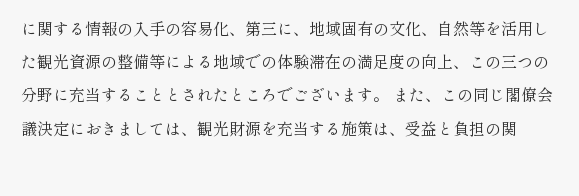に関する情報の入手の容易化、第三に、地域固有の文化、自然等を活用した観光資源の整備等による地域での体験滞在の満足度の向上、この三つの分野に充当することとされたところでございます。 また、この同じ閣僚会議決定におきましては、観光財源を充当する施策は、受益と負担の関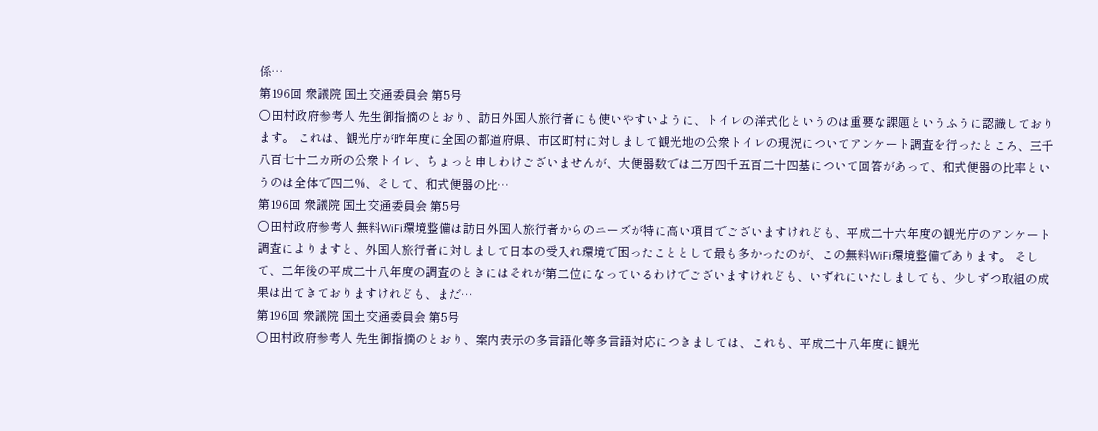係…
第196回 衆議院 国土交通委員会 第5号
○田村政府参考人 先生御指摘のとおり、訪日外国人旅行者にも使いやすいように、トイレの洋式化というのは重要な課題というふうに認識しております。 これは、観光庁が昨年度に全国の都道府県、市区町村に対しまして観光地の公衆トイレの現況についてアンケート調査を行ったところ、三千八百七十二カ所の公衆トイレ、ちょっと申しわけございませんが、大便器数では二万四千五百二十四基について回答があって、和式便器の比率というのは全体で四二%、そして、和式便器の比…
第196回 衆議院 国土交通委員会 第5号
○田村政府参考人 無料WiFi環境整備は訪日外国人旅行者からのニーズが特に高い項目でございますけれども、平成二十六年度の観光庁のアンケート調査によりますと、外国人旅行者に対しまして日本の受入れ環境で困ったこととして最も多かったのが、この無料WiFi環境整備であります。 そして、二年後の平成二十八年度の調査のときにはそれが第二位になっているわけでございますけれども、いずれにいたしましても、少しずつ取組の成果は出てきておりますけれども、まだ…
第196回 衆議院 国土交通委員会 第5号
○田村政府参考人 先生御指摘のとおり、案内表示の多言語化等多言語対応につきましては、これも、平成二十八年度に観光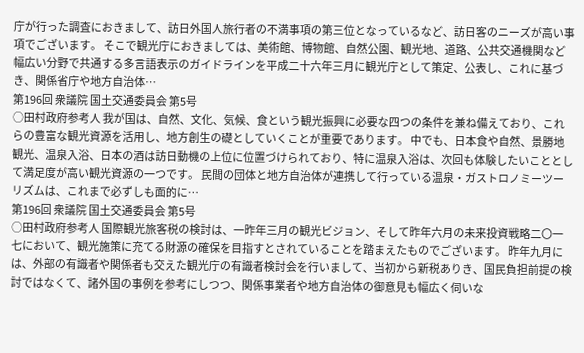庁が行った調査におきまして、訪日外国人旅行者の不満事項の第三位となっているなど、訪日客のニーズが高い事項でございます。 そこで観光庁におきましては、美術館、博物館、自然公園、観光地、道路、公共交通機関など幅広い分野で共通する多言語表示のガイドラインを平成二十六年三月に観光庁として策定、公表し、これに基づき、関係省庁や地方自治体…
第196回 衆議院 国土交通委員会 第5号
○田村政府参考人 我が国は、自然、文化、気候、食という観光振興に必要な四つの条件を兼ね備えており、これらの豊富な観光資源を活用し、地方創生の礎としていくことが重要であります。 中でも、日本食や自然、景勝地観光、温泉入浴、日本の酒は訪日動機の上位に位置づけられており、特に温泉入浴は、次回も体験したいこととして満足度が高い観光資源の一つです。 民間の団体と地方自治体が連携して行っている温泉・ガストロノミーツーリズムは、これまで必ずしも面的に…
第196回 衆議院 国土交通委員会 第5号
○田村政府参考人 国際観光旅客税の検討は、一昨年三月の観光ビジョン、そして昨年六月の未来投資戦略二〇一七において、観光施策に充てる財源の確保を目指すとされていることを踏まえたものでございます。 昨年九月には、外部の有識者や関係者も交えた観光庁の有識者検討会を行いまして、当初から新税ありき、国民負担前提の検討ではなくて、諸外国の事例を参考にしつつ、関係事業者や地方自治体の御意見も幅広く伺いな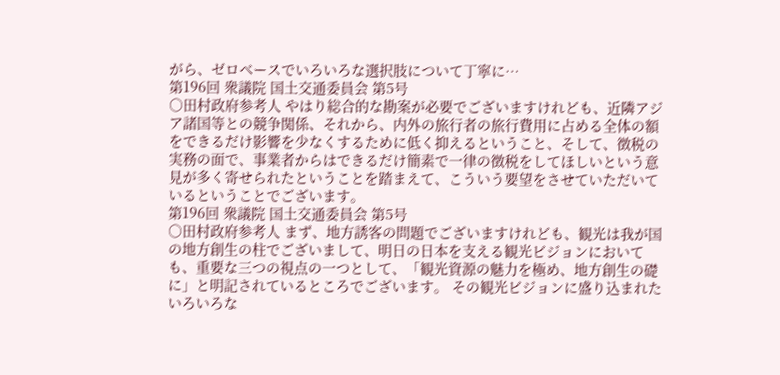がら、ゼロベースでいろいろな選択肢について丁寧に…
第196回 衆議院 国土交通委員会 第5号
○田村政府参考人 やはり総合的な勘案が必要でございますけれども、近隣アジア諸国等との競争関係、それから、内外の旅行者の旅行費用に占める全体の額をできるだけ影響を少なくするために低く抑えるということ、そして、徴税の実務の面で、事業者からはできるだけ簡素で一律の徴税をしてほしいという意見が多く寄せられたということを踏まえて、こういう要望をさせていただいているということでございます。
第196回 衆議院 国土交通委員会 第5号
○田村政府参考人 まず、地方誘客の問題でございますけれども、観光は我が国の地方創生の柱でございまして、明日の日本を支える観光ビジョンにおいても、重要な三つの視点の一つとして、「観光資源の魅力を極め、地方創生の礎に」と明記されているところでございます。 その観光ビジョンに盛り込まれたいろいろな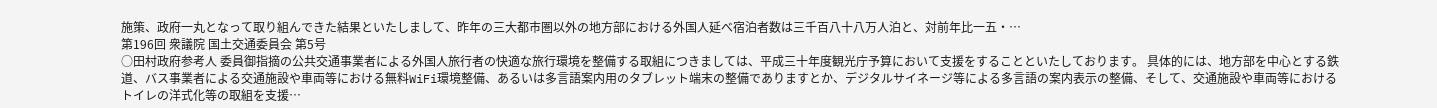施策、政府一丸となって取り組んできた結果といたしまして、昨年の三大都市圏以外の地方部における外国人延べ宿泊者数は三千百八十八万人泊と、対前年比一五・…
第196回 衆議院 国土交通委員会 第5号
○田村政府参考人 委員御指摘の公共交通事業者による外国人旅行者の快適な旅行環境を整備する取組につきましては、平成三十年度観光庁予算において支援をすることといたしております。 具体的には、地方部を中心とする鉄道、バス事業者による交通施設や車両等における無料WiFi環境整備、あるいは多言語案内用のタブレット端末の整備でありますとか、デジタルサイネージ等による多言語の案内表示の整備、そして、交通施設や車両等におけるトイレの洋式化等の取組を支援…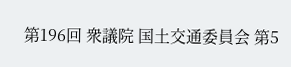第196回 衆議院 国土交通委員会 第5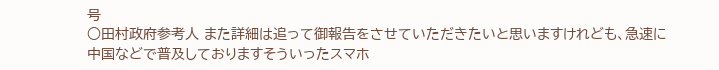号
○田村政府参考人 また詳細は追って御報告をさせていただきたいと思いますけれども、急速に中国などで普及しておりますそういったスマホ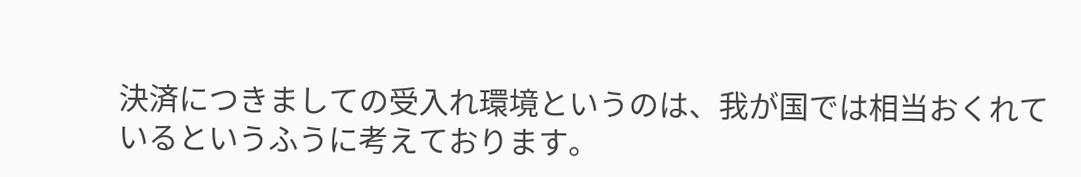決済につきましての受入れ環境というのは、我が国では相当おくれているというふうに考えております。